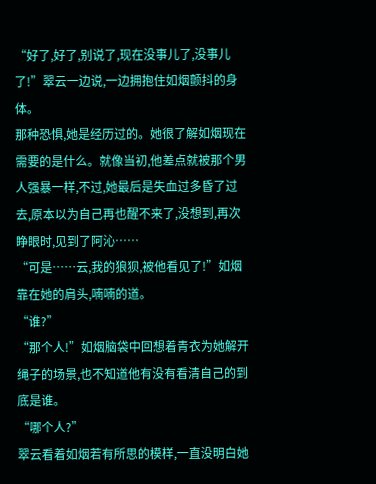“好了,好了,别说了,现在没事儿了,没事儿了!”翠云一边说,一边拥抱住如烟颤抖的身体。
那种恐惧,她是经历过的。她很了解如烟现在需要的是什么。就像当初,他差点就被那个男人强暴一样,不过,她最后是失血过多昏了过去,原本以为自己再也醒不来了,没想到,再次睁眼时,见到了阿沁……
“可是……云,我的狼狈,被他看见了!”如烟靠在她的肩头,喃喃的道。
“谁?”
“那个人!”如烟脑袋中回想着青衣为她解开绳子的场景,也不知道他有没有看清自己的到底是谁。
“哪个人?”
翠云看着如烟若有所思的模样,一直没明白她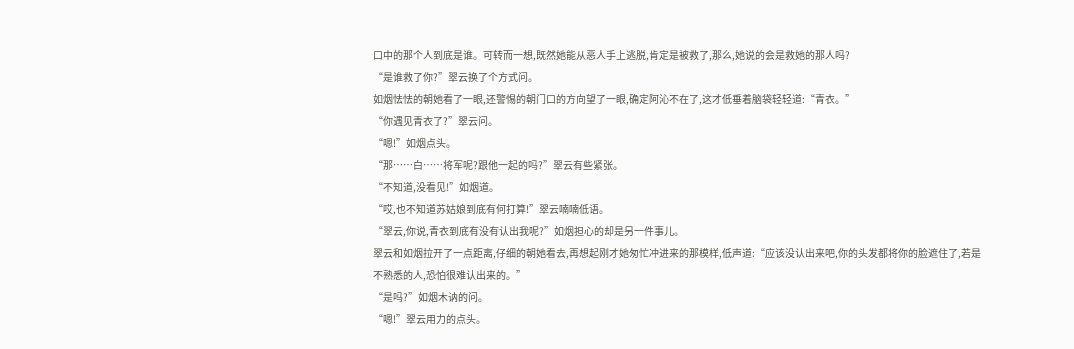口中的那个人到底是谁。可转而一想,既然她能从恶人手上逃脱,肯定是被救了,那么,她说的会是救她的那人吗?
“是谁救了你?”翠云换了个方式问。
如烟怯怯的朝她看了一眼,还警惕的朝门口的方向望了一眼,确定阿沁不在了,这才低垂着脑袋轻轻道:“青衣。”
“你遇见青衣了?”翠云问。
“嗯!”如烟点头。
“那……白……将军呢?跟他一起的吗?”翠云有些紧张。
“不知道,没看见!”如烟道。
“哎,也不知道苏姑娘到底有何打算!”翠云喃喃低语。
“翠云,你说,青衣到底有没有认出我呢?”如烟担心的却是另一件事儿。
翠云和如烟拉开了一点距离,仔细的朝她看去,再想起刚才她匆忙冲进来的那模样,低声道:“应该没认出来吧,你的头发都将你的脸遮住了,若是不熟悉的人,恐怕很难认出来的。”
“是吗?”如烟木讷的问。
“嗯!”翠云用力的点头。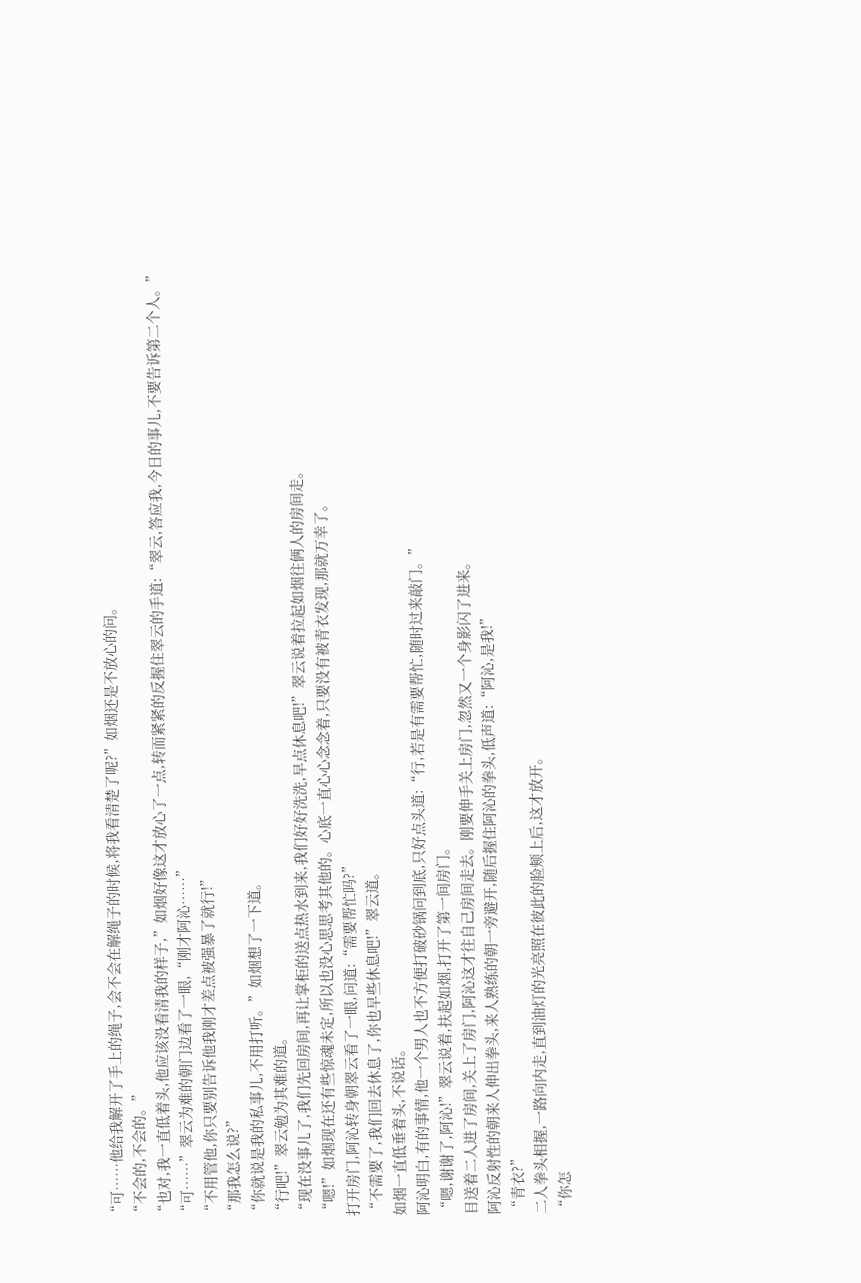“可……他给我解开了手上的绳子,会不会在解绳子的时候,将我看清楚了呢?”如烟还是不放心的问。
“不会的,不会的。”
“也对,我一直低着头,他应该没看清我的样子,”如烟好像这才放心了一点,转而紧紧的反握住翠云的手道:“翠云,答应我,今日的事儿,不要告诉第二个人。”
“可……”翠云为难的朝门边看了一眼,“刚才阿沁……”
“不用管他,你只要别告诉他我刚才差点被强暴了就行!”
“那我怎么说?”
“你就说是我的私事儿,不用打听。”如烟想了一下道。
“行吧!”翠云勉为其难的道。
“现在没事儿了,我们先回房间,再让掌柜的送点热水到来,我们好好洗洗,早点休息吧!”翠云说着拉起如烟往俩人的房间走。
“嗯!”如烟现在还有些惊魂未定,所以也没心思思考其他的。心底一直心心念念着,只要没有被青衣发现,那就万幸了。
打开房门,阿沁转身朝翠云看了一眼,问道:“需要帮忙吗?”
“不需要了,我们回去休息了,你也早些休息吧!”翠云道。
如烟一直低垂着头,不说话。
阿沁明白,有的事情,他一个男人也不方便打破砂锅问到底,只好点头道:“行,若是有需要帮忙,随时过来敲门。”
“嗯,谢谢了,阿沁!”翠云说着,扶起如烟,打开了第一间房门。
目送着二人进了房间,关上了房门,阿沁这才往自己房间走去。刚要伸手关上房门,忽然又一个身影闪了进来。
阿沁反射性的朝来人伸出拳头,来人熟练的朝一旁避开,随后握住阿沁的拳头,低声道:“阿沁,是我!”
“青衣?”
二人拳头相握,一路向内走,直到油灯的光亮照在彼此的脸颊上后,这才放开。
“你怎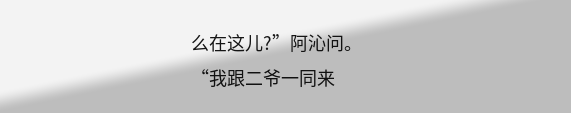么在这儿?”阿沁问。
“我跟二爷一同来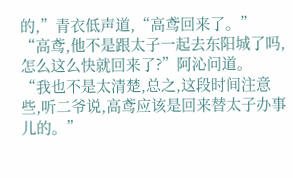的,”青衣低声道,“高鸢回来了。”
“高鸢,他不是跟太子一起去东阳城了吗,怎么这么快就回来了?”阿沁问道。
“我也不是太清楚,总之,这段时间注意些,听二爷说,高鸢应该是回来替太子办事儿的。”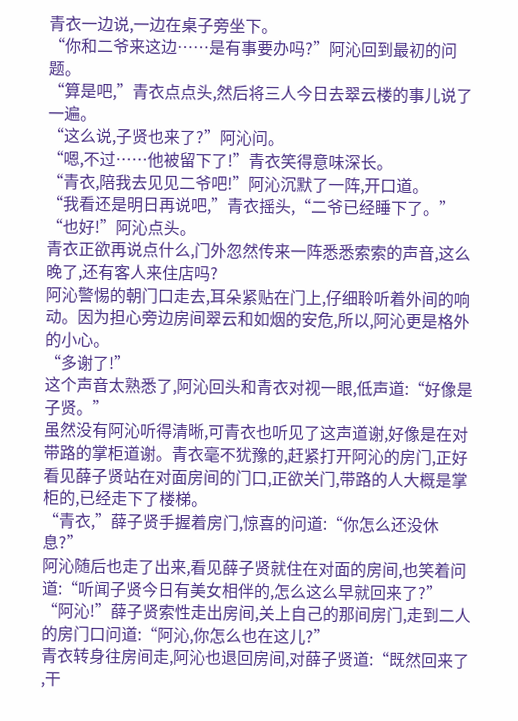青衣一边说,一边在桌子旁坐下。
“你和二爷来这边……是有事要办吗?”阿沁回到最初的问题。
“算是吧,”青衣点点头,然后将三人今日去翠云楼的事儿说了一遍。
“这么说,子贤也来了?”阿沁问。
“嗯,不过……他被留下了!”青衣笑得意味深长。
“青衣,陪我去见见二爷吧!”阿沁沉默了一阵,开口道。
“我看还是明日再说吧,”青衣摇头,“二爷已经睡下了。”
“也好!”阿沁点头。
青衣正欲再说点什么,门外忽然传来一阵悉悉索索的声音,这么晚了,还有客人来住店吗?
阿沁警惕的朝门口走去,耳朵紧贴在门上,仔细聆听着外间的响动。因为担心旁边房间翠云和如烟的安危,所以,阿沁更是格外的小心。
“多谢了!”
这个声音太熟悉了,阿沁回头和青衣对视一眼,低声道:“好像是子贤。”
虽然没有阿沁听得清晰,可青衣也听见了这声道谢,好像是在对带路的掌柜道谢。青衣毫不犹豫的,赶紧打开阿沁的房门,正好看见薛子贤站在对面房间的门口,正欲关门,带路的人大概是掌柜的,已经走下了楼梯。
“青衣,”薛子贤手握着房门,惊喜的问道:“你怎么还没休息?”
阿沁随后也走了出来,看见薛子贤就住在对面的房间,也笑着问道:“听闻子贤今日有美女相伴的,怎么这么早就回来了?”
“阿沁!”薛子贤索性走出房间,关上自己的那间房门,走到二人的房门口问道:“阿沁,你怎么也在这儿?”
青衣转身往房间走,阿沁也退回房间,对薛子贤道:“既然回来了 ,干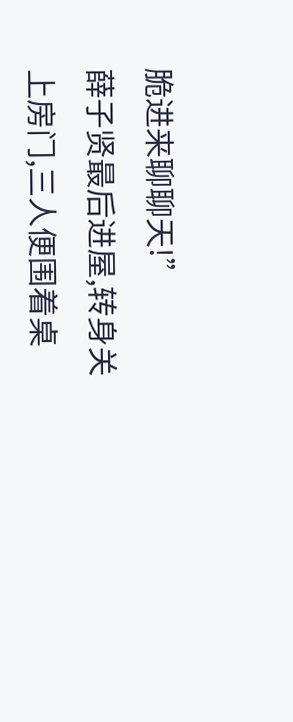脆进来聊聊天!”
薛子贤最后进屋,转身关上房门,三人便围着桌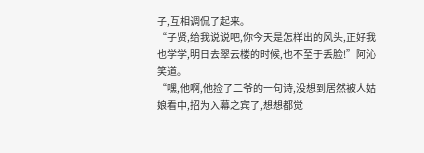子,互相调侃了起来。
“子贤,给我说说吧,你今天是怎样出的风头,正好我也学学,明日去翠云楼的时候,也不至于丢脸!”阿沁笑道。
“嘿,他啊,他捡了二爷的一句诗,没想到居然被人姑娘看中,招为入幕之宾了,想想都觉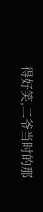得好笑,二爷当时的那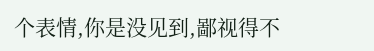个表情,你是没见到,鄙视得不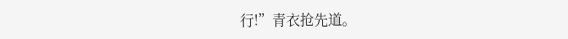行!”青衣抢先道。